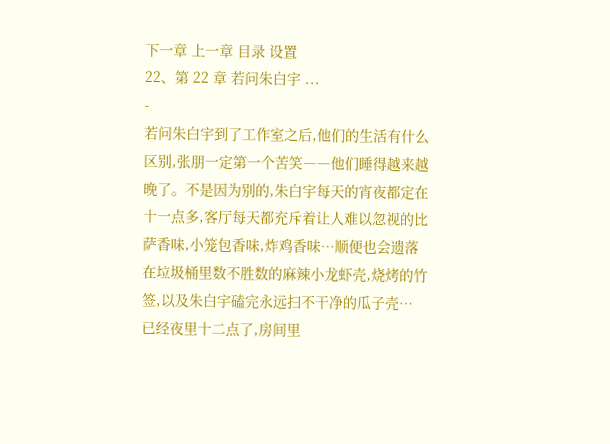下一章 上一章 目录 设置
22、第 22 章 若问朱白宇 ...
-
若问朱白宇到了工作室之后,他们的生活有什么区别,张朋一定第一个苦笑――他们睡得越来越晚了。不是因为别的,朱白宇每天的宵夜都定在十一点多,客厅每天都充斥着让人难以忽视的比萨香味,小笼包香味,炸鸡香味…顺便也会遗落在垃圾桶里数不胜数的麻辣小龙虾壳,烧烤的竹签,以及朱白宇磕完永远扫不干净的瓜子壳…
已经夜里十二点了,房间里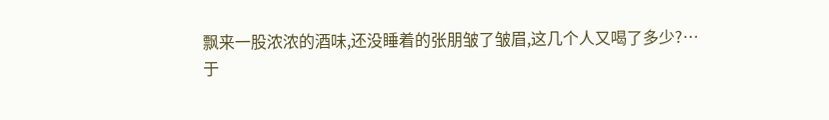飘来一股浓浓的酒味,还没睡着的张朋皱了皱眉,这几个人又喝了多少?…
于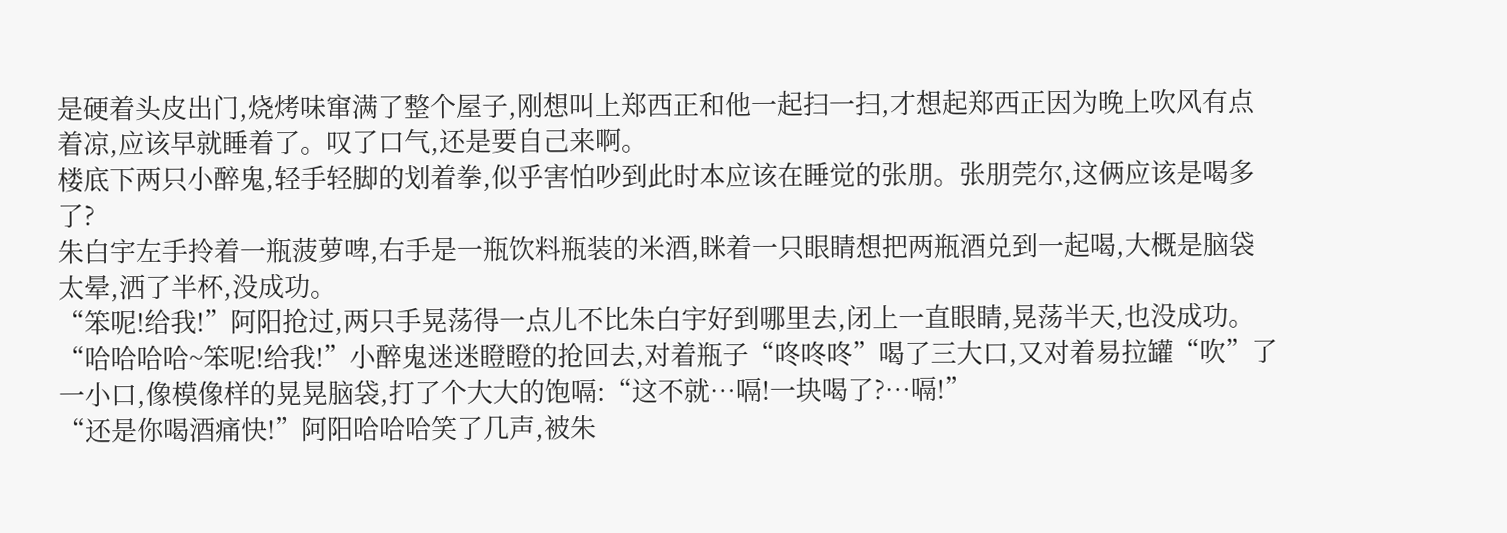是硬着头皮出门,烧烤味窜满了整个屋子,刚想叫上郑西正和他一起扫一扫,才想起郑西正因为晚上吹风有点着凉,应该早就睡着了。叹了口气,还是要自己来啊。
楼底下两只小醉鬼,轻手轻脚的划着拳,似乎害怕吵到此时本应该在睡觉的张朋。张朋莞尔,这俩应该是喝多了?
朱白宇左手拎着一瓶菠萝啤,右手是一瓶饮料瓶装的米酒,眯着一只眼睛想把两瓶酒兑到一起喝,大概是脑袋太晕,洒了半杯,没成功。
“笨呢!给我!”阿阳抢过,两只手晃荡得一点儿不比朱白宇好到哪里去,闭上一直眼睛,晃荡半天,也没成功。
“哈哈哈哈~笨呢!给我!”小醉鬼迷迷瞪瞪的抢回去,对着瓶子“咚咚咚”喝了三大口,又对着易拉罐“吹”了一小口,像模像样的晃晃脑袋,打了个大大的饱嗝:“这不就…嗝!一块喝了?…嗝!”
“还是你喝酒痛快!”阿阳哈哈哈笑了几声,被朱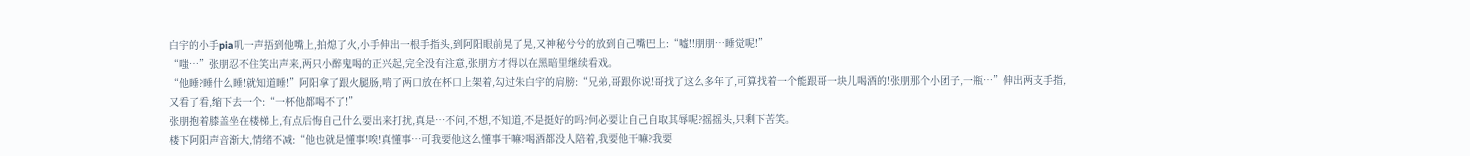白宇的小手pia叽一声捂到他嘴上,拍熄了火,小手伸出一根手指头,到阿阳眼前晃了晃,又神秘兮兮的放到自己嘴巴上:“嘘!!朋朋…睡觉呢!”
“嗤…”张朋忍不住笑出声来,两只小醉鬼喝的正兴起,完全没有注意,张朋方才得以在黑暗里继续看戏。
“他睡?睡什么睡!就知道睡!”阿阳拿了跟火腿肠,啃了两口放在杯口上架着,勾过朱白宇的肩膀:“兄弟,哥跟你说!哥找了这么多年了,可算找着一个能跟哥一块儿喝酒的!张朋那个小团子,一瓶…”伸出两支手指,又看了看,缩下去一个:“一杯他都喝不了!”
张朋抱着膝盖坐在楼梯上,有点后悔自己什么要出来打扰,真是…不问,不想,不知道,不是挺好的吗?何必要让自己自取其辱呢?摇摇头,只剩下苦笑。
楼下阿阳声音渐大,情绪不减:“他也就是懂事!唉!真懂事…可我要他这么懂事干嘛?喝酒都没人陪着,我要他干嘛?我要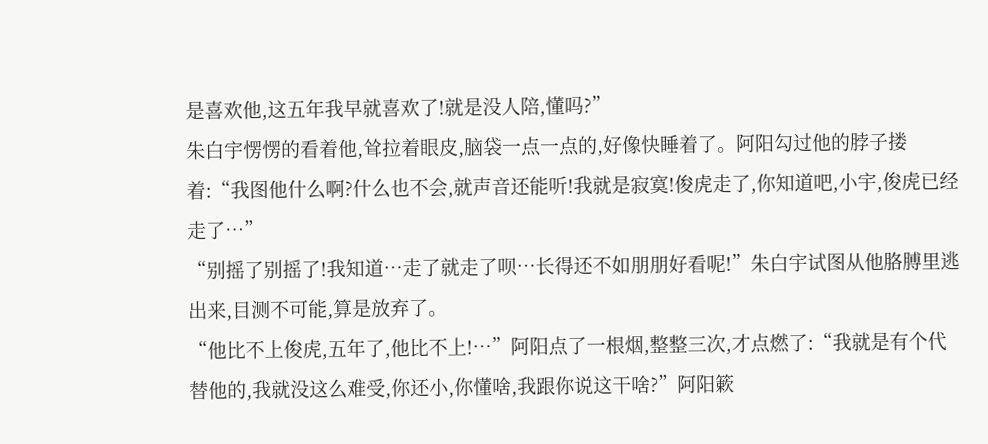是喜欢他,这五年我早就喜欢了!就是没人陪,懂吗?”
朱白宇愣愣的看着他,耸拉着眼皮,脑袋一点一点的,好像快睡着了。阿阳勾过他的脖子搂着:“我图他什么啊?什么也不会,就声音还能听!我就是寂寞!俊虎走了,你知道吧,小宇,俊虎已经走了…”
“别摇了别摇了!我知道…走了就走了呗…长得还不如朋朋好看呢!”朱白宇试图从他胳膊里逃出来,目测不可能,算是放弃了。
“他比不上俊虎,五年了,他比不上!…”阿阳点了一根烟,整整三次,才点燃了:“我就是有个代替他的,我就没这么难受,你还小,你懂啥,我跟你说这干啥?”阿阳簌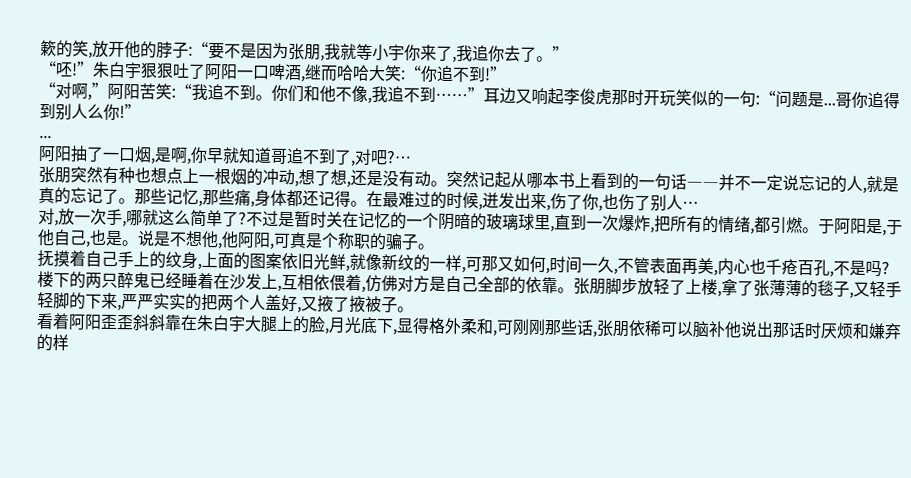簌的笑,放开他的脖子:“要不是因为张朋,我就等小宇你来了,我追你去了。”
“呸!”朱白宇狠狠吐了阿阳一口啤酒,继而哈哈大笑:“你追不到!”
“对啊,”阿阳苦笑:“我追不到。你们和他不像,我追不到……”耳边又响起李俊虎那时开玩笑似的一句:“问题是...哥你追得到别人么你!”
...
阿阳抽了一口烟,是啊,你早就知道哥追不到了,对吧?…
张朋突然有种也想点上一根烟的冲动,想了想,还是没有动。突然记起从哪本书上看到的一句话――并不一定说忘记的人,就是真的忘记了。那些记忆,那些痛,身体都还记得。在最难过的时候,迸发出来,伤了你,也伤了别人…
对,放一次手,哪就这么简单了?不过是暂时关在记忆的一个阴暗的玻璃球里,直到一次爆炸,把所有的情绪,都引燃。于阿阳是,于他自己,也是。说是不想他,他阿阳,可真是个称职的骗子。
抚摸着自己手上的纹身,上面的图案依旧光鲜,就像新纹的一样,可那又如何,时间一久,不管表面再美,内心也千疮百孔,不是吗?
楼下的两只醉鬼已经睡着在沙发上,互相依偎着,仿佛对方是自己全部的依靠。张朋脚步放轻了上楼,拿了张薄薄的毯子,又轻手轻脚的下来,严严实实的把两个人盖好,又掖了掖被子。
看着阿阳歪歪斜斜靠在朱白宇大腿上的脸,月光底下,显得格外柔和,可刚刚那些话,张朋依稀可以脑补他说出那话时厌烦和嫌弃的样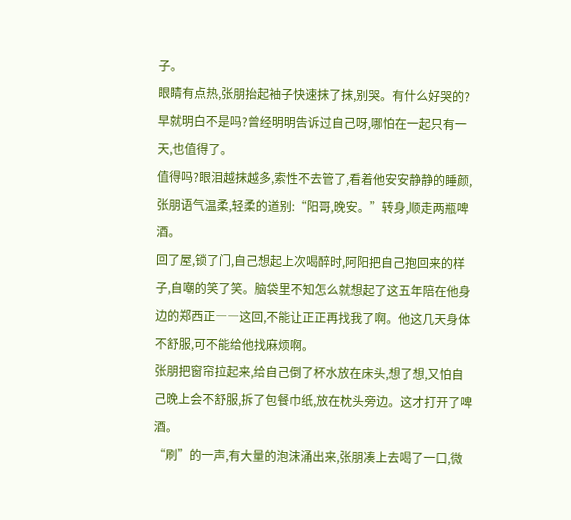子。
眼睛有点热,张朋抬起袖子快速抹了抹,别哭。有什么好哭的?早就明白不是吗?曾经明明告诉过自己呀,哪怕在一起只有一天,也值得了。
值得吗?眼泪越抹越多,索性不去管了,看着他安安静静的睡颜,张朋语气温柔,轻柔的道别:“阳哥,晚安。”转身,顺走两瓶啤酒。
回了屋,锁了门,自己想起上次喝醉时,阿阳把自己抱回来的样子,自嘲的笑了笑。脑袋里不知怎么就想起了这五年陪在他身边的郑西正――这回,不能让正正再找我了啊。他这几天身体不舒服,可不能给他找麻烦啊。
张朋把窗帘拉起来,给自己倒了杯水放在床头,想了想,又怕自己晚上会不舒服,拆了包餐巾纸,放在枕头旁边。这才打开了啤酒。
“刷”的一声,有大量的泡沫涌出来,张朋凑上去喝了一口,微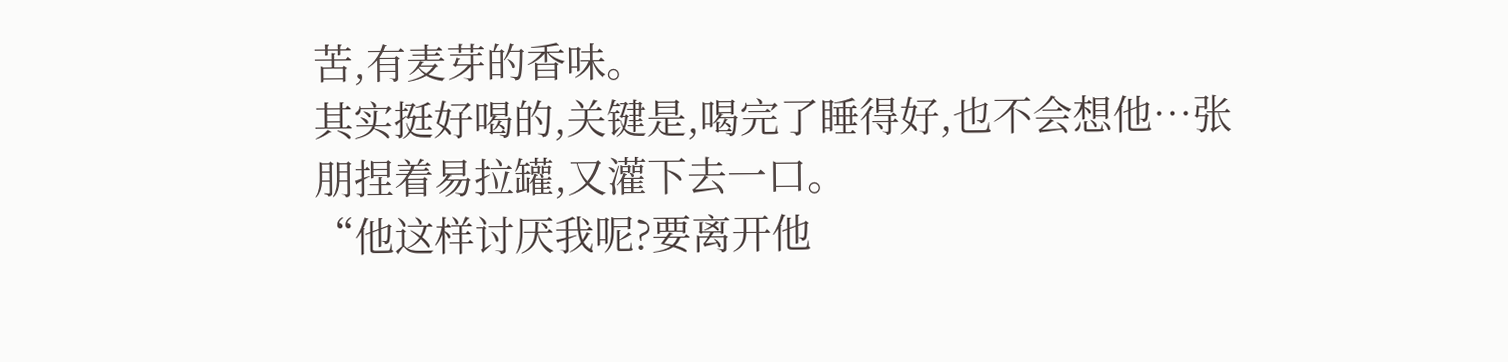苦,有麦芽的香味。
其实挺好喝的,关键是,喝完了睡得好,也不会想他…张朋捏着易拉罐,又灌下去一口。
“他这样讨厌我呢?要离开他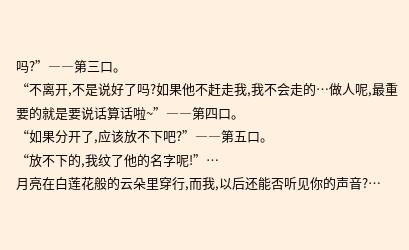吗?”――第三口。
“不离开,不是说好了吗?如果他不赶走我,我不会走的…做人呢,最重要的就是要说话算话啦~”――第四口。
“如果分开了,应该放不下吧?”――第五口。
“放不下的,我纹了他的名字呢!”…
月亮在白莲花般的云朵里穿行,而我,以后还能否听见你的声音?…